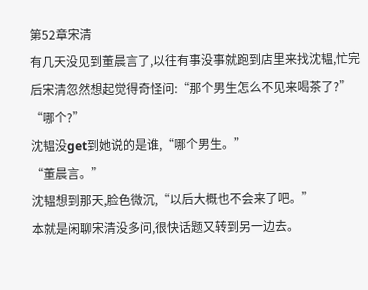第52章宋清
有几天没见到董晨言了,以往有事没事就跑到店里来找沈韫,忙完后宋清忽然想起觉得奇怪问:“那个男生怎么不见来喝茶了?”
“哪个?”
沈韫没get到她说的是谁,“哪个男生。”
“董晨言。”
沈韫想到那天,脸色微沉,“以后大概也不会来了吧。”
本就是闲聊宋清没多问,很快话题又转到另一边去。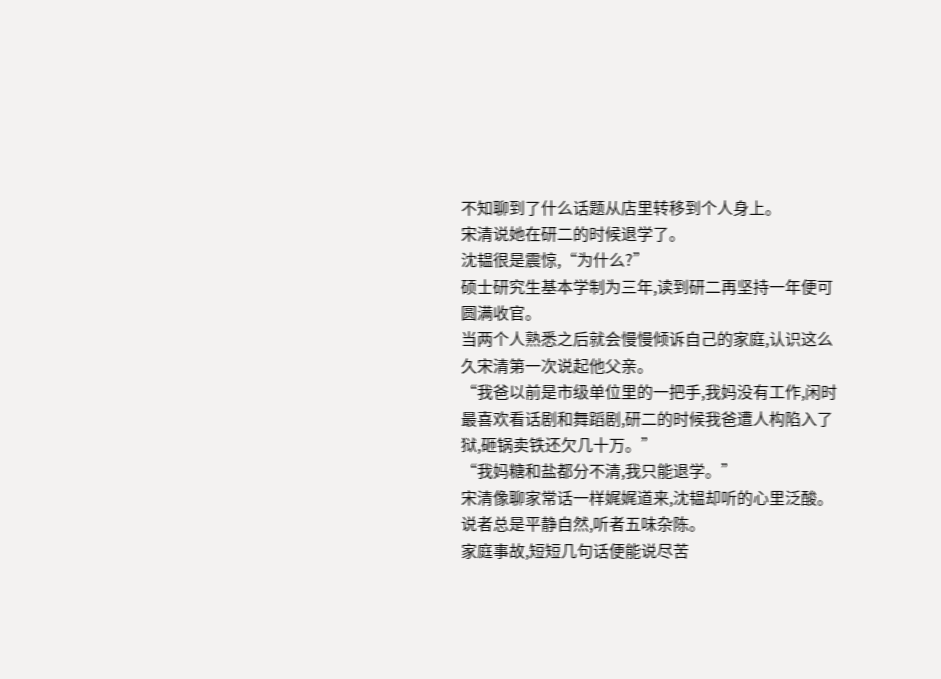不知聊到了什么话题从店里转移到个人身上。
宋清说她在研二的时候退学了。
沈韫很是震惊,“为什么?”
硕士研究生基本学制为三年,读到研二再坚持一年便可圆满收官。
当两个人熟悉之后就会慢慢倾诉自己的家庭,认识这么久宋清第一次说起他父亲。
“我爸以前是市级单位里的一把手,我妈没有工作,闲时最喜欢看话剧和舞蹈剧,研二的时候我爸遭人构陷入了狱,砸锅卖铁还欠几十万。”
“我妈糖和盐都分不清,我只能退学。”
宋清像聊家常话一样娓娓道来,沈韫却听的心里泛酸。
说者总是平静自然,听者五味杂陈。
家庭事故,短短几句话便能说尽苦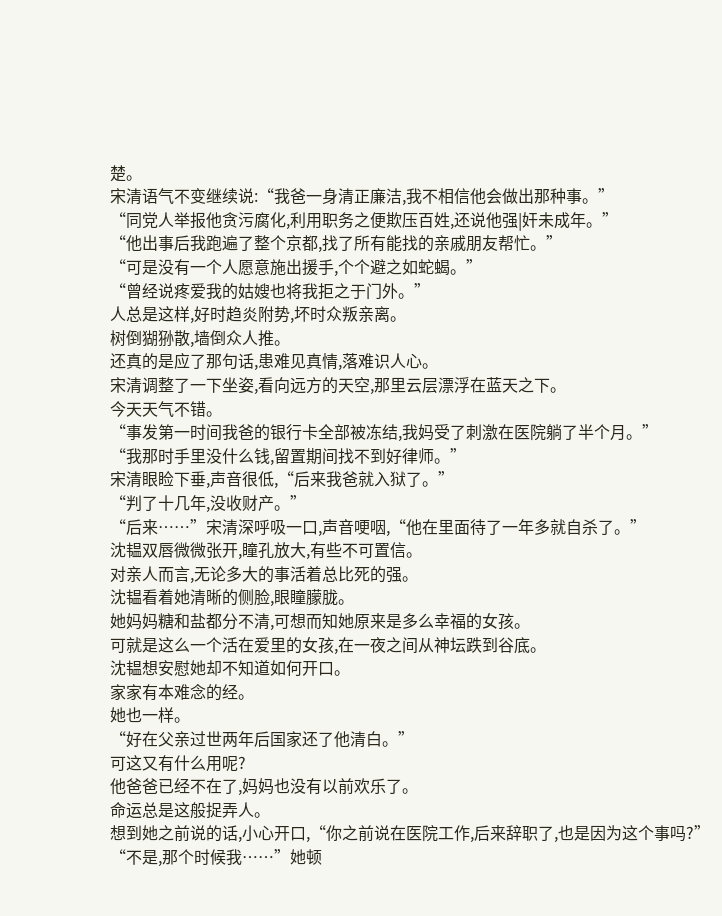楚。
宋清语气不变继续说:“我爸一身清正廉洁,我不相信他会做出那种事。”
“同党人举报他贪污腐化,利用职务之便欺压百姓,还说他强|奸未成年。”
“他出事后我跑遍了整个京都,找了所有能找的亲戚朋友帮忙。”
“可是没有一个人愿意施出援手,个个避之如蛇蝎。”
“曾经说疼爱我的姑嫂也将我拒之于门外。”
人总是这样,好时趋炎附势,坏时众叛亲离。
树倒猢狲散,墙倒众人推。
还真的是应了那句话,患难见真情,落难识人心。
宋清调整了一下坐姿,看向远方的天空,那里云层漂浮在蓝天之下。
今天天气不错。
“事发第一时间我爸的银行卡全部被冻结,我妈受了刺激在医院躺了半个月。”
“我那时手里没什么钱,留置期间找不到好律师。”
宋清眼睑下垂,声音很低,“后来我爸就入狱了。”
“判了十几年,没收财产。”
“后来……”宋清深呼吸一口,声音哽咽,“他在里面待了一年多就自杀了。”
沈韫双唇微微张开,瞳孔放大,有些不可置信。
对亲人而言,无论多大的事活着总比死的强。
沈韫看着她清晰的侧脸,眼瞳朦胧。
她妈妈糖和盐都分不清,可想而知她原来是多么幸福的女孩。
可就是这么一个活在爱里的女孩,在一夜之间从神坛跌到谷底。
沈韫想安慰她却不知道如何开口。
家家有本难念的经。
她也一样。
“好在父亲过世两年后国家还了他清白。”
可这又有什么用呢?
他爸爸已经不在了,妈妈也没有以前欢乐了。
命运总是这般捉弄人。
想到她之前说的话,小心开口,“你之前说在医院工作,后来辞职了,也是因为这个事吗?”
“不是,那个时候我……”她顿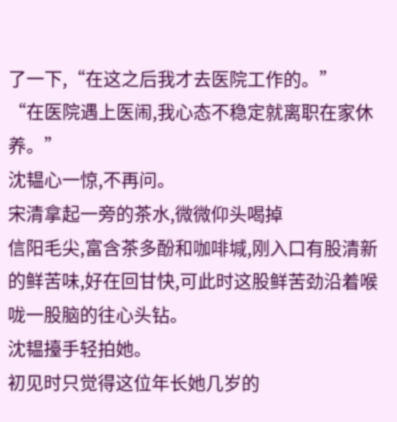了一下,“在这之后我才去医院工作的。”
“在医院遇上医闹,我心态不稳定就离职在家休养。”
沈韫心一惊,不再问。
宋清拿起一旁的茶水,微微仰头喝掉
信阳毛尖,富含茶多酚和咖啡堿,刚入口有股清新的鲜苦味,好在回甘快,可此时这股鲜苦劲沿着喉咙一股脑的往心头钻。
沈韫擡手轻拍她。
初见时只觉得这位年长她几岁的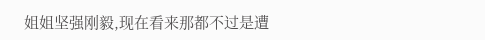姐姐坚强刚毅,现在看来那都不过是遭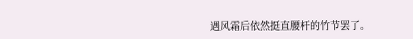遇风霜后依然挺直腰杆的竹节罢了。